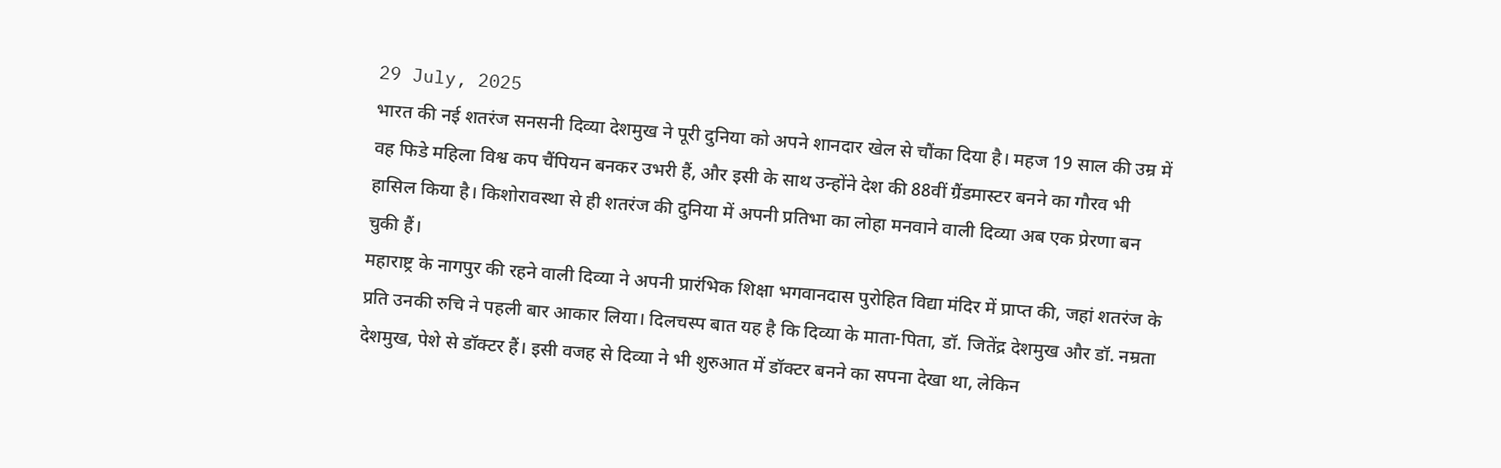29 July, 2025
भारत की नई शतरंज सनसनी दिव्या देशमुख ने पूरी दुनिया को अपने शानदार खेल से चौंका दिया है। महज 19 साल की उम्र में वह फिडे महिला विश्व कप चैंपियन बनकर उभरी हैं, और इसी के साथ उन्होंने देश की 88वीं ग्रैंडमास्टर बनने का गौरव भी हासिल किया है। किशोरावस्था से ही शतरंज की दुनिया में अपनी प्रतिभा का लोहा मनवाने वाली दिव्या अब एक प्रेरणा बन चुकी हैं।
महाराष्ट्र के नागपुर की रहने वाली दिव्या ने अपनी प्रारंभिक शिक्षा भगवानदास पुरोहित विद्या मंदिर में प्राप्त की, जहां शतरंज के प्रति उनकी रुचि ने पहली बार आकार लिया। दिलचस्प बात यह है कि दिव्या के माता-पिता, डॉ. जितेंद्र देशमुख और डॉ. नम्रता देशमुख, पेशे से डॉक्टर हैं। इसी वजह से दिव्या ने भी शुरुआत में डॉक्टर बनने का सपना देखा था, लेकिन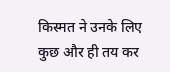किस्मत ने उनके लिए कुछ और ही तय कर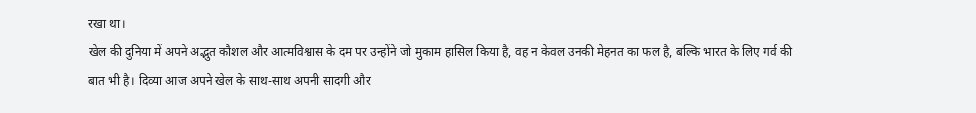रखा था।
खेल की दुनिया में अपने अद्भुत कौशल और आत्मविश्वास के दम पर उन्होंने जो मुकाम हासिल किया है, वह न केवल उनकी मेहनत का फल है, बल्कि भारत के लिए गर्व की बात भी है। दिव्या आज अपने खेल के साथ-साथ अपनी सादगी और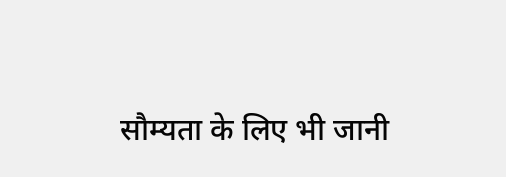सौम्यता के लिए भी जानी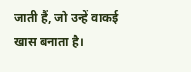जाती हैं, जो उन्हें वाकई खास बनाता है।